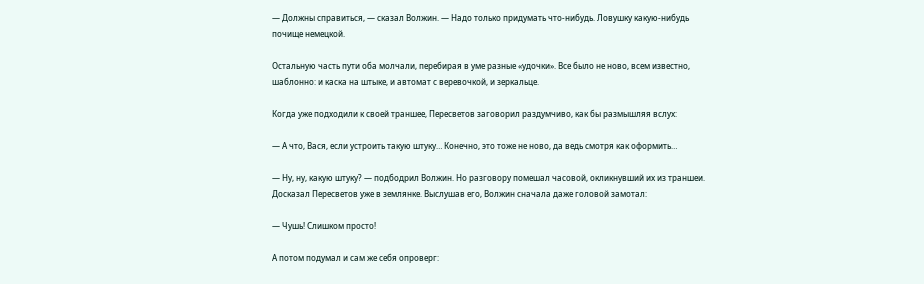— Должны справиться, — сказал Волжин. — Надо только придумать что-нибудь. Ловушку какую-нибудь почище немецкой.

Остальную часть пути оба молчали, перебирая в уме разные «удочки». Все было не ново, всем известно, шаблонно: и каска на штыке, и автомат с веревочкой, и зеркальце.

Когда уже подходили к своей траншее, Пересветов заговорил раздумчиво, как бы размышляя вслух:

— А что, Вася, если устроить такую штуку… Конечно, это тоже не ново, да ведь смотря как оформить…

— Ну, ну, какую штуку? — подбодрил Волжин. Но разговору помешал часовой, окликнувший их из траншеи. Досказал Пересветов уже в землянке. Выслушав его, Волжин сначала даже головой замотал:

— Чушь! Слишком просто!

А потом подумал и сам же себя опроверг: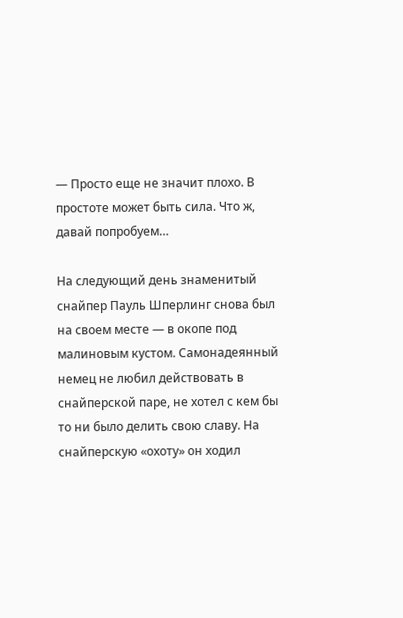— Просто еще не значит плохо. В простоте может быть сила. Что ж, давай попробуем…

На следующий день знаменитый снайпер Пауль Шперлинг снова был на своем месте — в окопе под малиновым кустом. Самонадеянный немец не любил действовать в снайперской паре, не хотел с кем бы то ни было делить свою славу. На снайперскую «охоту» он ходил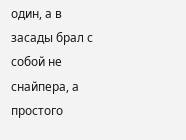один, а в засады брал с собой не снайпера, а простого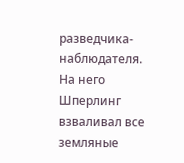разведчика-наблюдателя. На него Шперлинг взваливал все земляные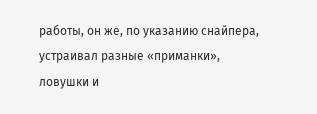работы, он же, по указанию снайпера, устраивал разные «приманки», ловушки и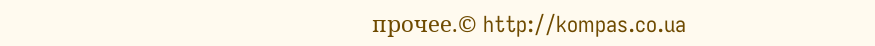прочее.© http://kompas.co.ua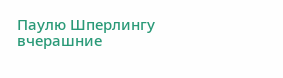Паулю Шперлингу вчерашние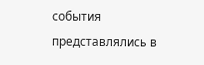события представлялись в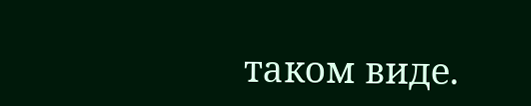таком виде.